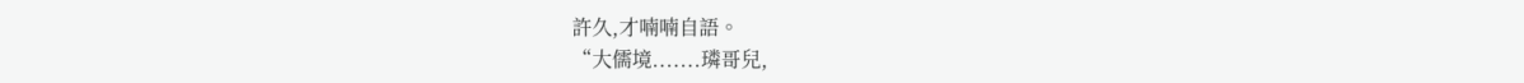許久,才喃喃自語。
“大儒境.......璘哥兒,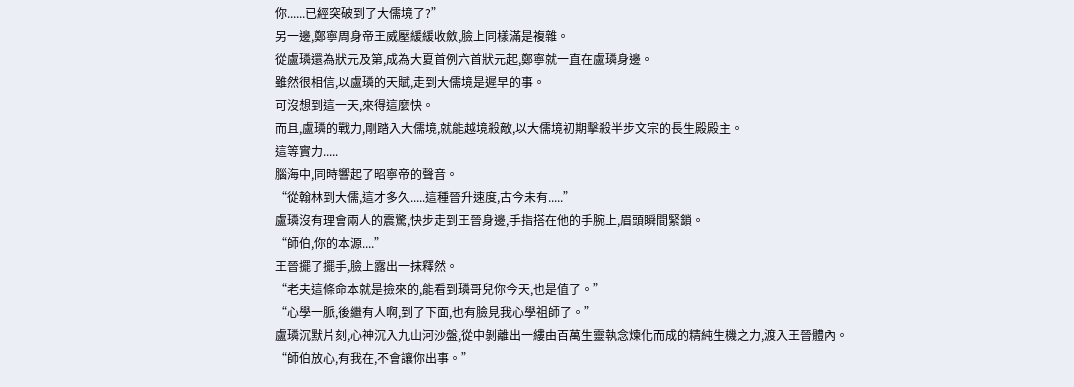你......已經突破到了大儒境了?”
另一邊,鄭寧周身帝王威壓緩緩收斂,臉上同樣滿是複雜。
從盧璘還為狀元及第,成為大夏首例六首狀元起,鄭寧就一直在盧璘身邊。
雖然很相信,以盧璘的天賦,走到大儒境是遲早的事。
可沒想到這一天,來得這麼快。
而且,盧璘的戰力,剛踏入大儒境,就能越境殺敵,以大儒境初期擊殺半步文宗的長生殿殿主。
這等實力.....
腦海中,同時響起了昭寧帝的聲音。
“從翰林到大儒,這才多久.....這種晉升速度,古今未有.....”
盧璘沒有理會兩人的震驚,快步走到王晉身邊,手指搭在他的手腕上,眉頭瞬間緊鎖。
“師伯,你的本源....”
王晉擺了擺手,臉上露出一抹釋然。
“老夫這條命本就是撿來的,能看到璘哥兒你今天,也是值了。”
“心學一脈,後繼有人啊,到了下面,也有臉見我心學祖師了。”
盧璘沉默片刻,心神沉入九山河沙盤,從中剝離出一縷由百萬生靈執念煉化而成的精純生機之力,渡入王晉體內。
“師伯放心,有我在,不會讓你出事。”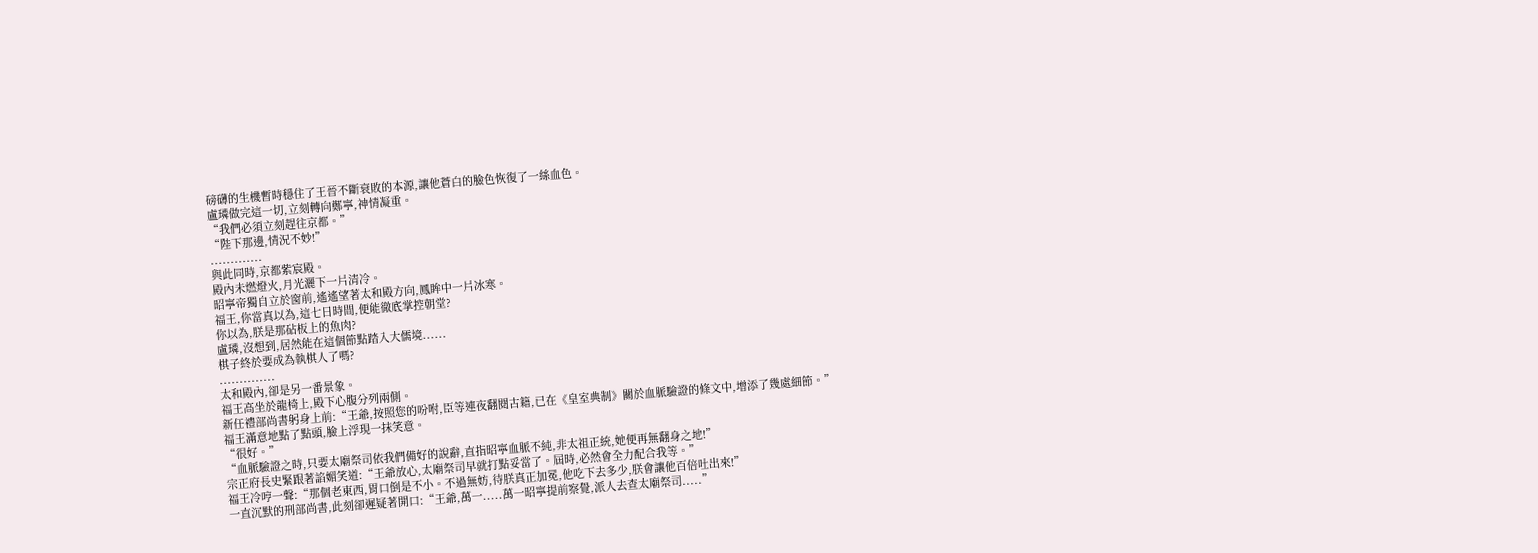磅礴的生機暫時穩住了王晉不斷衰敗的本源,讓他蒼白的臉色恢復了一絲血色。
盧璘做完這一切,立刻轉向鄭寧,神情凝重。
“我們必須立刻趕往京都。”
“陛下那邊,情況不妙!”
.............
與此同時,京都紫宸殿。
殿內未燃燈火,月光灑下一片清冷。
昭寧帝獨自立於窗前,遙遙望著太和殿方向,鳳眸中一片冰寒。
福王,你當真以為,這七日時間,便能徹底掌控朝堂?
你以為,朕是那砧板上的魚肉?
盧璘,沒想到,居然能在這個節點踏入大儒境......
棋子終於要成為執棋人了嗎?
..............
太和殿內,卻是另一番景象。
福王高坐於龍椅上,殿下心腹分列兩側。
新任禮部尚書躬身上前:“王爺,按照您的吩咐,臣等連夜翻閱古籍,已在《皇室典制》關於血脈驗證的條文中,增添了幾處細節。”
福王滿意地點了點頭,臉上浮現一抹笑意。
“很好。”
“血脈驗證之時,只要太廟祭司依我們備好的說辭,直指昭寧血脈不純,非太祖正統,她便再無翻身之地!”
宗正府長史緊跟著諂媚笑道:“王爺放心,太廟祭司早就打點妥當了。屆時,必然會全力配合我等。”
福王冷哼一聲:“那個老東西,胃口倒是不小。不過無妨,待朕真正加冕,他吃下去多少,朕會讓他百倍吐出來!”
一直沉默的刑部尚書,此刻卻遲疑著開口:“王爺,萬一.....萬一昭寧提前察覺,派人去查太廟祭司.....”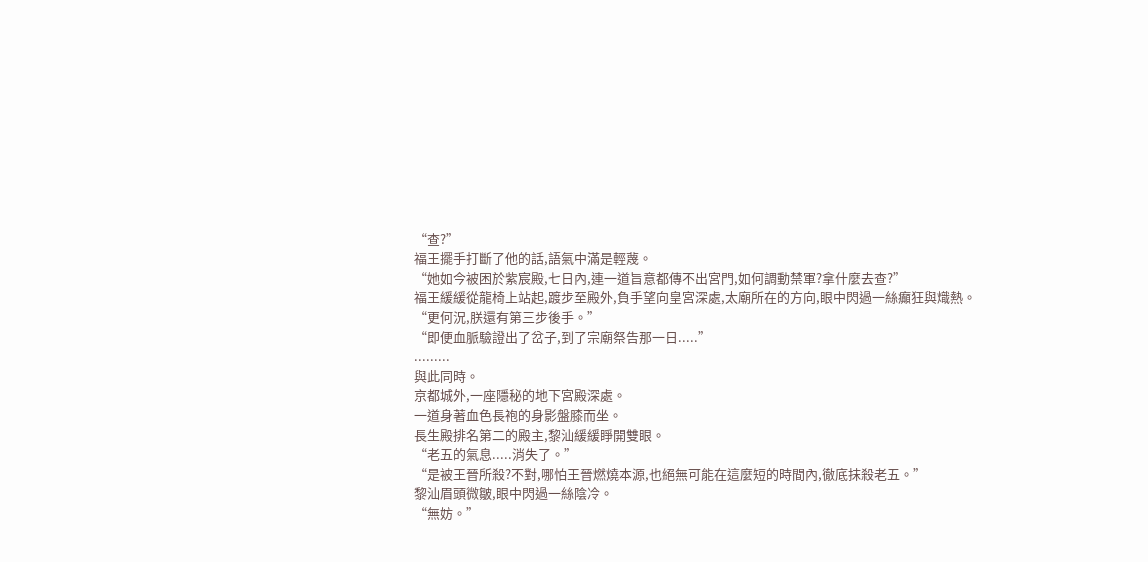“查?”
福王擺手打斷了他的話,語氣中滿是輕蔑。
“她如今被困於紫宸殿,七日內,連一道旨意都傳不出宮門,如何調動禁軍?拿什麼去查?”
福王緩緩從龍椅上站起,踱步至殿外,負手望向皇宮深處,太廟所在的方向,眼中閃過一絲癲狂與熾熱。
“更何況,朕還有第三步後手。”
“即便血脈驗證出了岔子,到了宗廟祭告那一日.....”
.........
與此同時。
京都城外,一座隱秘的地下宮殿深處。
一道身著血色長袍的身影盤膝而坐。
長生殿排名第二的殿主,黎汕緩緩睜開雙眼。
“老五的氣息.....消失了。”
“是被王晉所殺?不對,哪怕王晉燃燒本源,也絕無可能在這麼短的時間內,徹底抹殺老五。”
黎汕眉頭微皺,眼中閃過一絲陰冷。
“無妨。”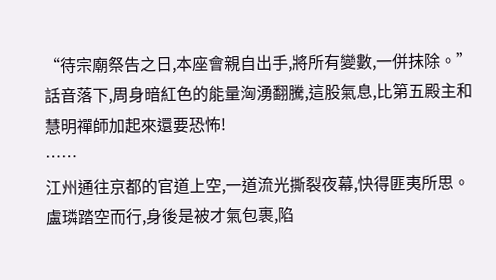“待宗廟祭告之日,本座會親自出手,將所有變數,一併抹除。”
話音落下,周身暗紅色的能量洶湧翻騰,這股氣息,比第五殿主和慧明禪師加起來還要恐怖!
……
江州通往京都的官道上空,一道流光撕裂夜幕,快得匪夷所思。
盧璘踏空而行,身後是被才氣包裹,陷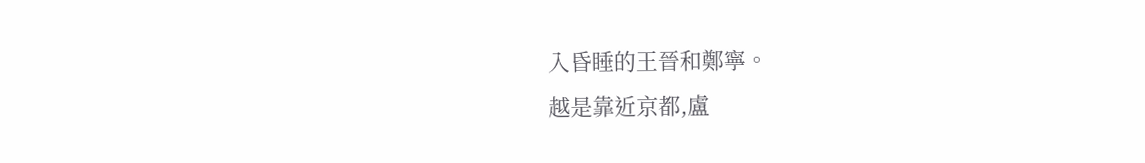入昏睡的王晉和鄭寧。
越是靠近京都,盧